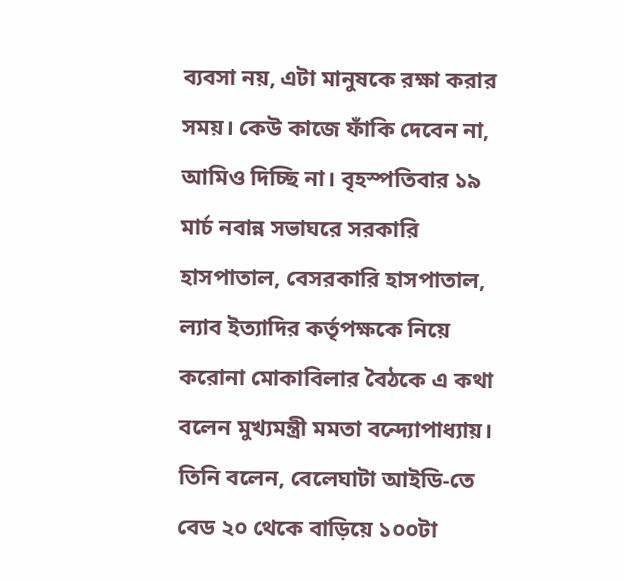ব্যবসা নয়, এটা মানুষকে রক্ষা করার সময়। কেউ কাজে ফাঁকি দেবেন না, আমিও দিচ্ছি না। বৃহস্পতিবার ১৯ মার্চ নবান্ন সভাঘরে সরকারি হাসপাতাল, বেসরকারি হাসপাতাল, ল্যাব ইত্যাদির কর্তৃপক্ষকে নিয়ে করোনা মোকাবিলার বৈঠকে এ কথা বলেন মুখ্যমন্ত্রী মমতা বন্দ্যোপাধ্যায়। তিনি বলেন, বেলেঘাটা আইডি-তে বেড ২০ থেকে বাড়িয়ে ১০০টা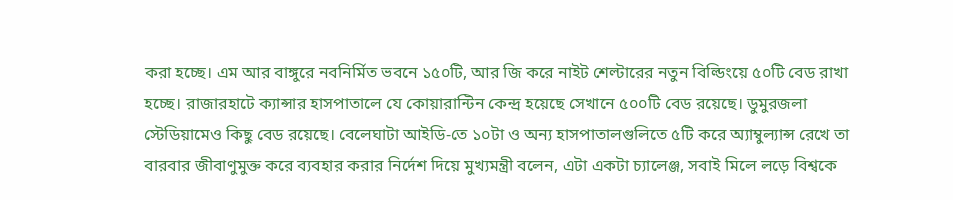করা হচ্ছে। এম আর বাঙ্গুরে নবনির্মিত ভবনে ১৫০টি, আর জি করে নাইট শেল্টারের নতুন বিল্ডিংয়ে ৫০টি বেড রাখা হচ্ছে। রাজারহাটে ক্যান্সার হাসপাতালে যে কোয়ারান্টিন কেন্দ্র হয়েছে সেখানে ৫০০টি বেড রয়েছে। ডুমুরজলা স্টেডিয়ামেও কিছু বেড রয়েছে। বেলেঘাটা আইডি-তে ১০টা ও অন্য হাসপাতালগুলিতে ৫টি করে অ্যাম্বুল্যান্স রেখে তা বারবার জীবাণুমুক্ত করে ব্যবহার করার নির্দেশ দিয়ে মুখ্যমন্ত্রী বলেন, এটা একটা চ্যালেঞ্জ, সবাই মিলে লড়ে বিশ্বকে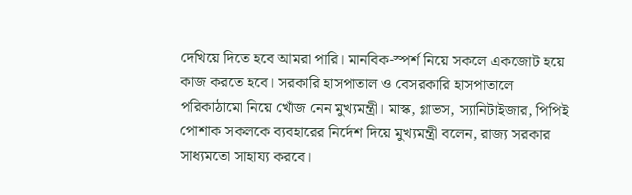দেখিয়ে দিতে হবে আমরা পারি। মানবিক-স্পর্শ নিয়ে সকলে একজোট হয়ে কাজ করতে হবে। সরকারি হাসপাতাল ও বেসরকারি হাসপাতালে পরিকাঠামো নিয়ে খোঁজ নেন মুখ্যমন্ত্রী। মাস্ক, গ্লাভস, স্যানিটাইজার, পিপিই পোশাক সকলকে ব্যবহারের নির্দেশ দিয়ে মুখ্যমন্ত্রী বলেন, রাজ্য সরকার সাধ্যমতো সাহায্য করবে।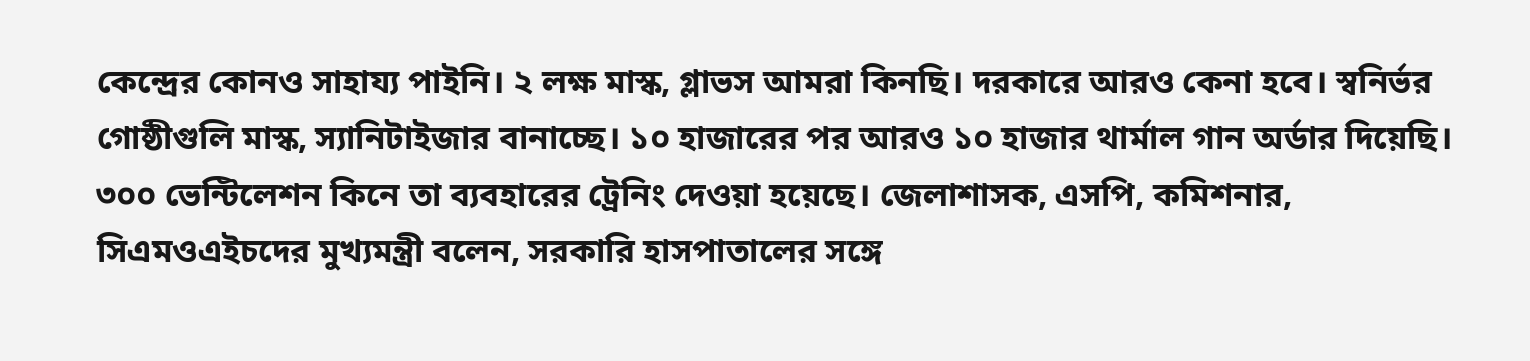কেন্দ্রের কোনও সাহায্য পাইনি। ২ লক্ষ মাস্ক, গ্লাভস আমরা কিনছি। দরকারে আরও কেনা হবে। স্বনির্ভর গোষ্ঠীগুলি মাস্ক, স্যানিটাইজার বানাচ্ছে। ১০ হাজারের পর আরও ১০ হাজার থার্মাল গান অর্ডার দিয়েছি। ৩০০ ভেন্টিলেশন কিনে তা ব্যবহারের ট্রেনিং দেওয়া হয়েছে। জেলাশাসক, এসপি, কমিশনার, সিএমওএইচদের মুখ্যমন্ত্রী বলেন, সরকারি হাসপাতালের সঙ্গে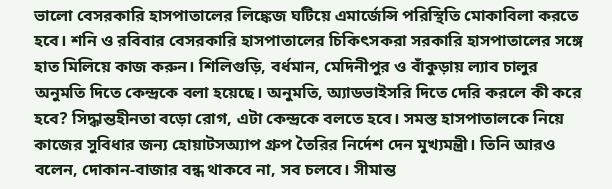ভালো বেসরকারি হাসপাতালের লিঙ্কেজ ঘটিয়ে এমার্জেন্সি পরিস্থিতি মোকাবিলা করতে হবে। শনি ও রবিবার বেসরকারি হাসপাতালের চিকিৎসকরা সরকারি হাসপাতালের সঙ্গে হাত মিলিয়ে কাজ করুন। শিলিগুড়ি, বর্ধমান, মেদিনীপুর ও বাঁকুড়ায় ল্যাব চালুর অনুমতি দিতে কেন্দ্রকে বলা হয়েছে। অনুমতি, অ্যাডভাইসরি দিতে দেরি করলে কী করে হবে? সিদ্ধান্তহীনতা বড়ো রোগ, এটা কেন্দ্রকে বলতে হবে। সমস্ত হাসপাতালকে নিয়ে কাজের সুবিধার জন্য হোয়াটসঅ্যাপ গ্রুপ তৈরির নির্দেশ দেন মুখ্যমন্ত্রী। তিনি আরও বলেন, দোকান-বাজার বন্ধ থাকবে না, সব চলবে। সীমান্ত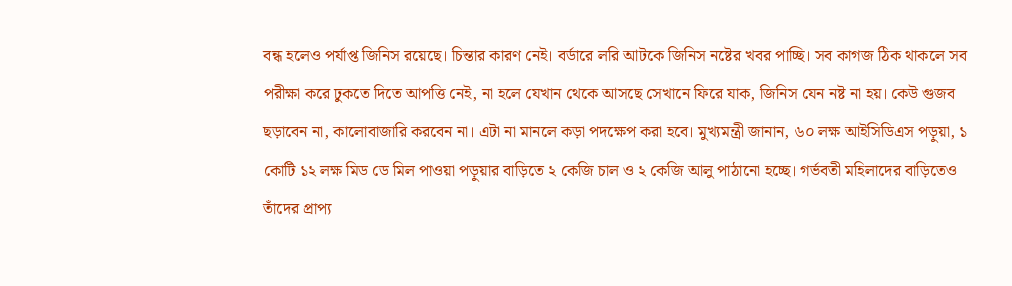বন্ধ হলেও পর্যাপ্ত জিনিস রয়েছে। চিন্তার কারণ নেই। বর্ডারে লরি আটকে জিনিস নষ্টের খবর পাচ্ছি। সব কাগজ ঠিক থাকলে সব পরীক্ষা করে ঢুকতে দিতে আপত্তি নেই, না হলে যেখান থেকে আসছে সেখানে ফিরে যাক, জিনিস যেন নষ্ট না হয়। কেউ গুজব ছড়াবেন না, কালোবাজারি করবেন না। এটা না মানলে কড়া পদক্ষেপ করা হবে। মুখ্যমন্ত্রী জানান, ৬০ লক্ষ আইসিডিএস পড়ুয়া, ১ কোটি ১২ লক্ষ মিড ডে মিল পাওয়া পড়ুয়ার বাড়িতে ২ কেজি চাল ও ২ কেজি আলু পাঠানো হচ্ছে। গর্ভবতী মহিলাদের বাড়িতেও তাঁদের প্রাপ্য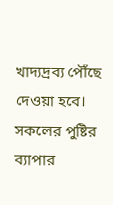খাদ্যদ্রব্য পৌঁছে দেওয়া হবে। সকলের পুষ্টির ব্যাপার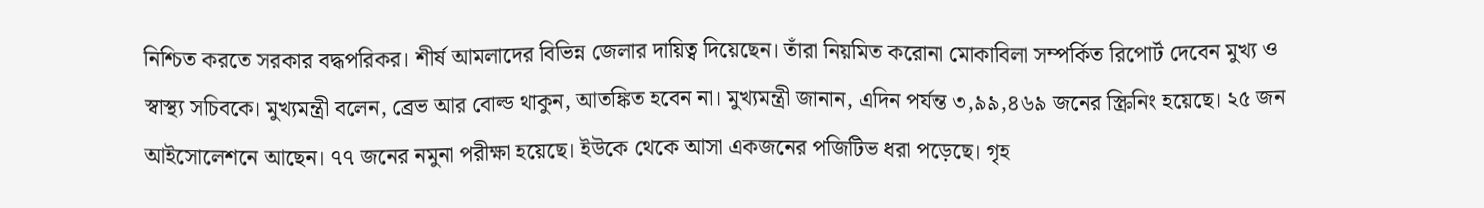নিশ্চিত করতে সরকার বদ্ধপরিকর। শীর্ষ আমলাদের বিভিন্ন জেলার দায়িত্ব দিয়েছেন। তাঁরা নিয়মিত করোনা মোকাবিলা সম্পর্কিত রিপোর্ট দেবেন মুখ্য ও স্বাস্থ্য সচিবকে। মুখ্যমন্ত্রী বলেন, ব্রেভ আর বোল্ড থাকুন, আতঙ্কিত হবেন না। মুখ্যমন্ত্রী জানান, এদিন পর্যন্ত ৩,৯৯,৪৬৯ জনের স্ক্রিনিং হয়েছে। ২৫ জন আইসোলেশনে আছেন। ৭৭ জনের নমুনা পরীক্ষা হয়েছে। ইউকে থেকে আসা একজনের পজিটিভ ধরা পড়েছে। গৃহ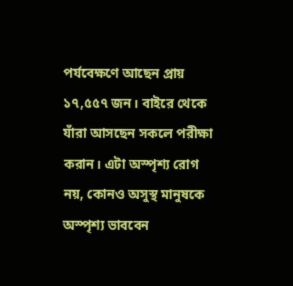পর্যবেক্ষণে আছেন প্রায় ১৭,৫৫৭ জন। বাইরে থেকে যাঁরা আসছেন সকলে পরীক্ষা করান। এটা অস্পৃশ্য রোগ নয়, কোনও অসুস্থ মানুষকে অস্পৃশ্য ভাববেন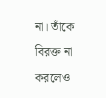না। তাঁকে বিরক্ত না করলেও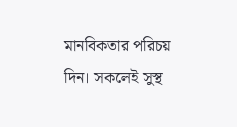মানবিকতার পরিচয় দিন। সকলেই সুস্থ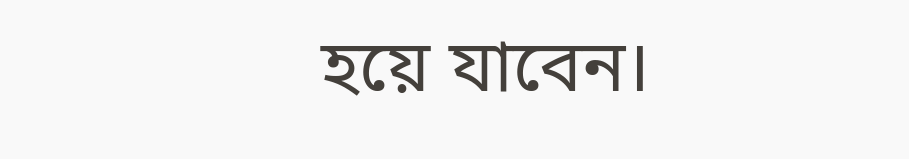হয়ে যাবেন।